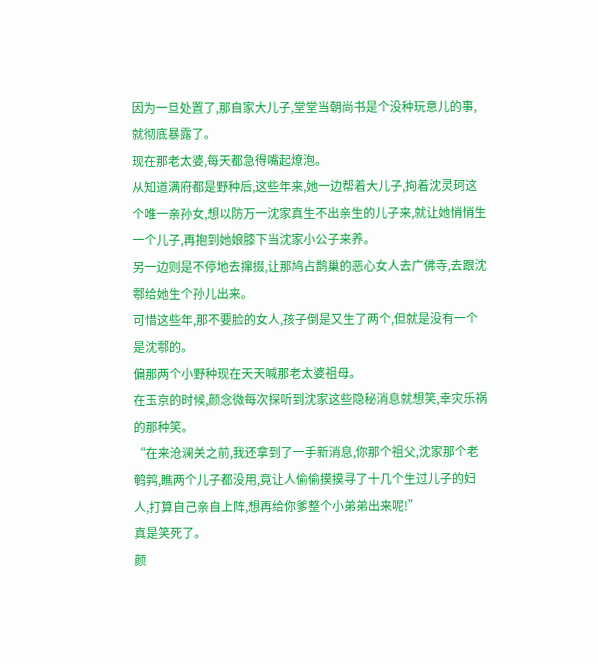因为一旦处置了,那自家大儿子,堂堂当朝尚书是个没种玩意儿的事,就彻底暴露了。
现在那老太婆,每天都急得嘴起燎泡。
从知道满府都是野种后,这些年来,她一边帮着大儿子,拘着沈灵珂这个唯一亲孙女,想以防万一沈家真生不出亲生的儿子来,就让她悄悄生一个儿子,再抱到她娘膝下当沈家小公子来养。
另一边则是不停地去撺掇,让那鸠占鹊巢的恶心女人去广佛寺,去跟沈鄠给她生个孙儿出来。
可惜这些年,那不要脸的女人,孩子倒是又生了两个,但就是没有一个是沈鄠的。
偏那两个小野种现在天天喊那老太婆祖母。
在玉京的时候,颜念微每次探听到沈家这些隐秘消息就想笑,幸灾乐祸的那种笑。
“在来沧澜关之前,我还拿到了一手新消息,你那个祖父,沈家那个老鹌鹑,瞧两个儿子都没用,竟让人偷偷摸摸寻了十几个生过儿子的妇人,打算自己亲自上阵,想再给你爹整个小弟弟出来呢!”
真是笑死了。
颜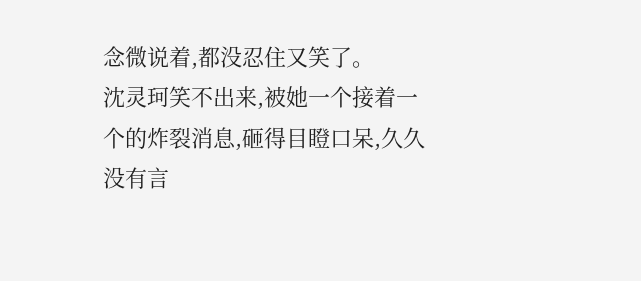念微说着,都没忍住又笑了。
沈灵珂笑不出来,被她一个接着一个的炸裂消息,砸得目瞪口呆,久久没有言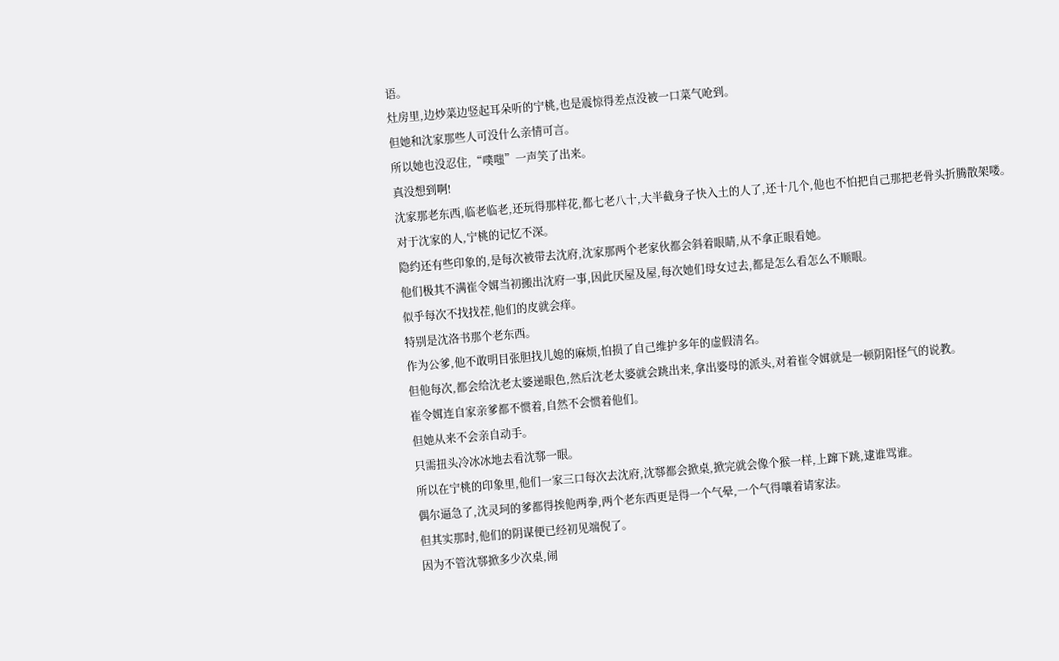语。
灶房里,边炒菜边竖起耳朵听的宁桃,也是震惊得差点没被一口菜气呛到。
但她和沈家那些人可没什么亲情可言。
所以她也没忍住,“噗嗤”一声笑了出来。
真没想到啊!
沈家那老东西,临老临老,还玩得那样花,都七老八十,大半截身子快入土的人了,还十几个,他也不怕把自己那把老骨头折腾散架喽。
对于沈家的人,宁桃的记忆不深。
隐约还有些印象的,是每次被带去沈府,沈家那两个老家伙都会斜着眼睛,从不拿正眼看她。
他们极其不满崔令媶当初搬出沈府一事,因此厌屋及屋,每次她们母女过去,都是怎么看怎么不顺眼。
似乎每次不找找茬,他们的皮就会痒。
特别是沈洛书那个老东西。
作为公爹,他不敢明目张胆找儿媳的麻烦,怕损了自己维护多年的虚假清名。
但他每次,都会给沈老太婆递眼色,然后沈老太婆就会跳出来,拿出婆母的派头,对着崔令媶就是一顿阴阳怪气的说教。
崔令媶连自家亲爹都不惯着,自然不会惯着他们。
但她从来不会亲自动手。
只需扭头冷冰冰地去看沈鄠一眼。
所以在宁桃的印象里,他们一家三口每次去沈府,沈鄠都会掀桌,掀完就会像个猴一样,上蹿下跳,逮谁骂谁。
偶尔逼急了,沈灵珂的爹都得挨他两拳,两个老东西更是得一个气晕,一个气得嚷着请家法。
但其实那时,他们的阴谋便已经初见端倪了。
因为不管沈鄠掀多少次桌,闹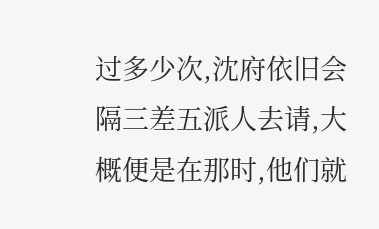过多少次,沈府依旧会隔三差五派人去请,大概便是在那时,他们就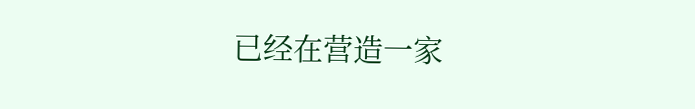已经在营造一家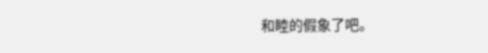和睦的假象了吧。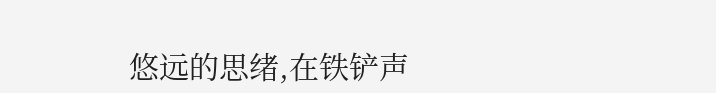悠远的思绪,在铁铲声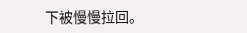下被慢慢拉回。